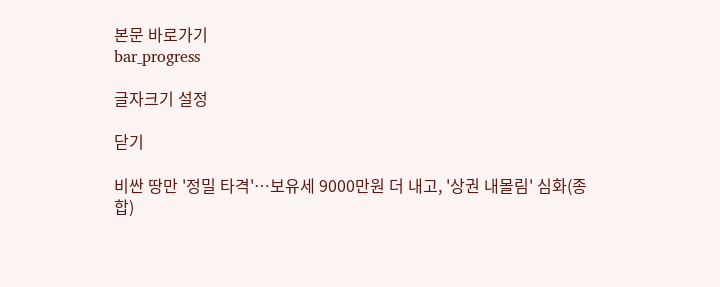본문 바로가기
bar_progress

글자크기 설정

닫기

비싼 땅만 '정밀 타격'…보유세 9000만원 더 내고, '상권 내몰림' 심화(종합)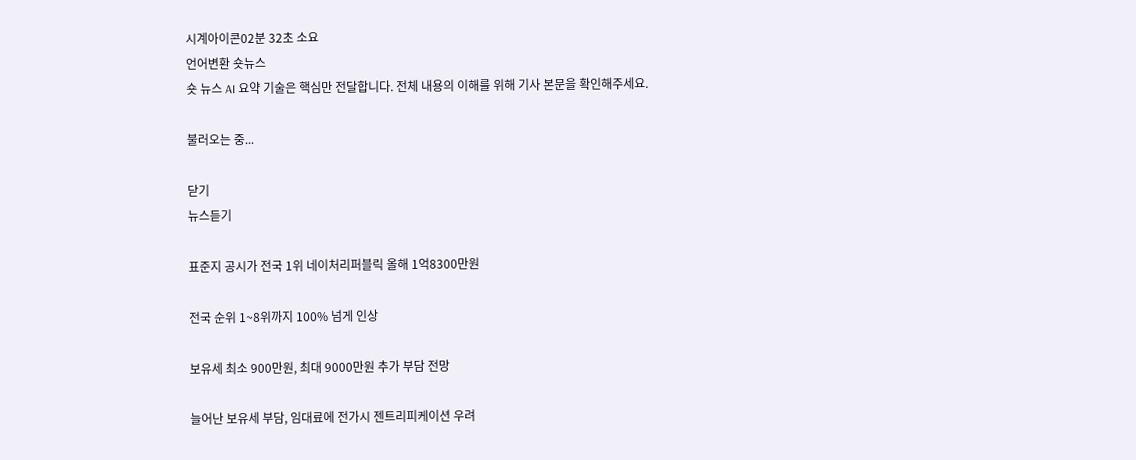시계아이콘02분 32초 소요
언어변환 숏뉴스
숏 뉴스 AI 요약 기술은 핵심만 전달합니다. 전체 내용의 이해를 위해 기사 본문을 확인해주세요.

불러오는 중...

닫기
뉴스듣기

표준지 공시가 전국 1위 네이처리퍼블릭 올해 1억8300만원

전국 순위 1~8위까지 100% 넘게 인상

보유세 최소 900만원, 최대 9000만원 추가 부담 전망

늘어난 보유세 부담, 임대료에 전가시 젠트리피케이션 우려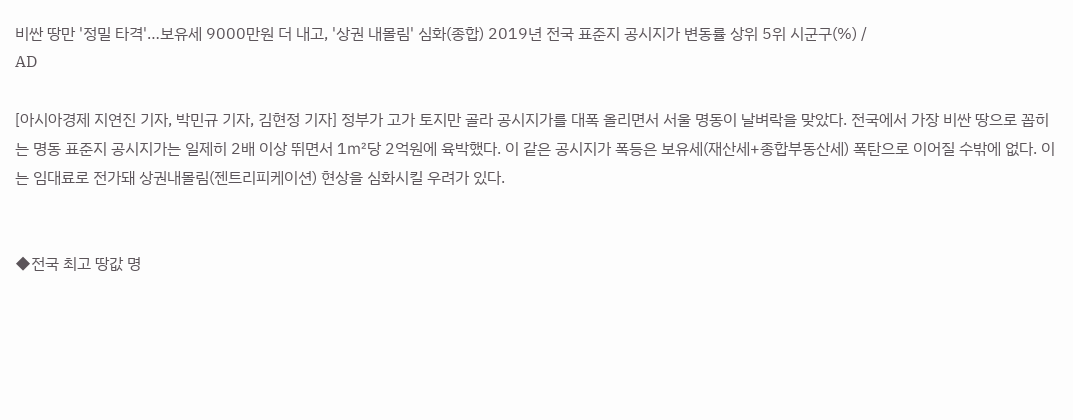비싼 땅만 '정밀 타격'…보유세 9000만원 더 내고, '상권 내몰림' 심화(종합) 2019년 전국 표준지 공시지가 변동률 상위 5위 시군구(%) /
AD

[아시아경제 지연진 기자, 박민규 기자, 김현정 기자] 정부가 고가 토지만 골라 공시지가를 대폭 올리면서 서울 명동이 날벼락을 맞았다. 전국에서 가장 비싼 땅으로 꼽히는 명동 표준지 공시지가는 일제히 2배 이상 뛰면서 1㎡당 2억원에 육박했다. 이 같은 공시지가 폭등은 보유세(재산세+종합부동산세) 폭탄으로 이어질 수밖에 없다. 이는 임대료로 전가돼 상권내몰림(젠트리피케이션) 현상을 심화시킬 우려가 있다.


◆전국 최고 땅값 명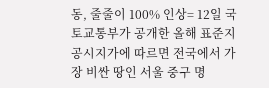동, 줄줄이 100% 인상= 12일 국토교통부가 공개한 올해 표준지 공시지가에 따르면 전국에서 가장 비싼 땅인 서울 중구 명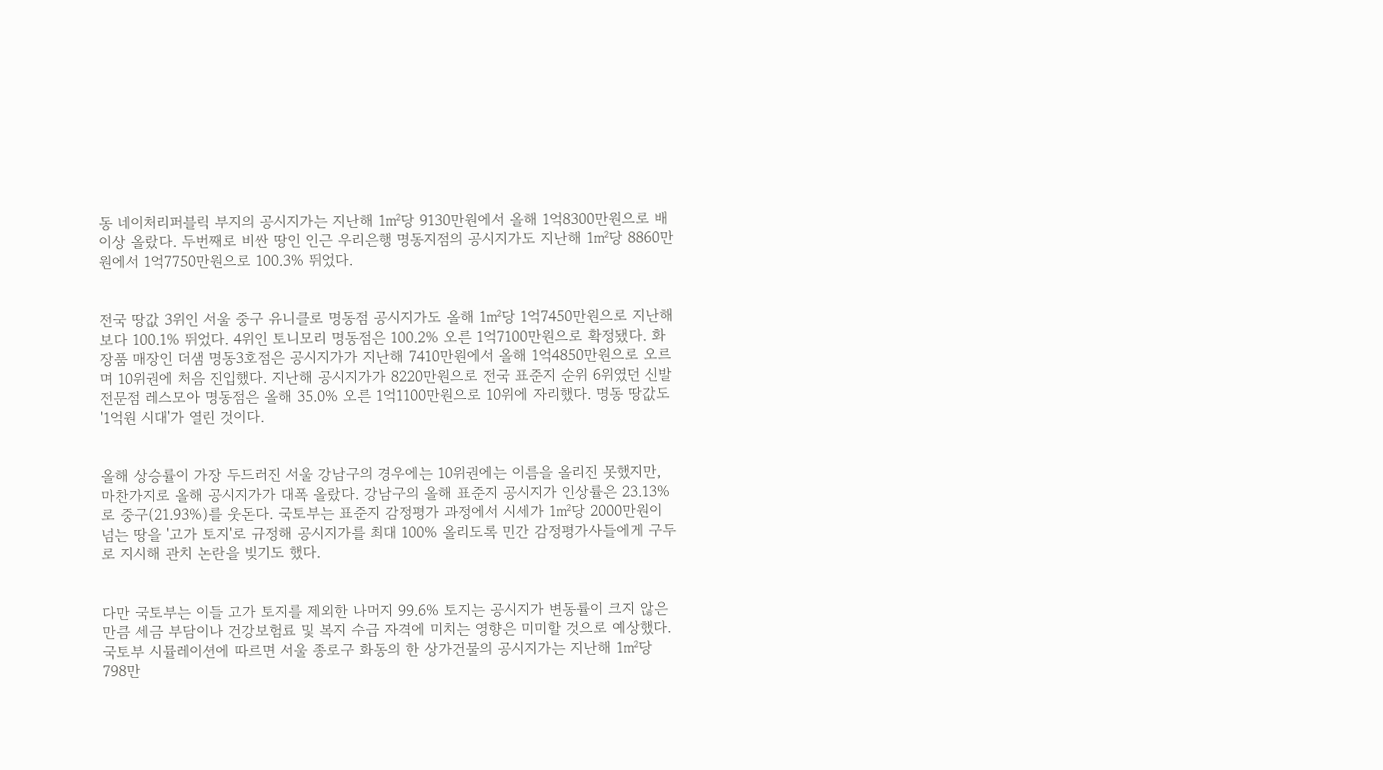동 네이처리퍼블릭 부지의 공시지가는 지난해 1㎡당 9130만원에서 올해 1억8300만원으로 배 이상 올랐다. 두번째로 비싼 땅인 인근 우리은행 명동지점의 공시지가도 지난해 1㎡당 8860만원에서 1억7750만원으로 100.3% 뛰었다.


전국 땅값 3위인 서울 중구 유니클로 명동점 공시지가도 올해 1㎡당 1억7450만원으로 지난해보다 100.1% 뛰었다. 4위인 토니모리 명동점은 100.2% 오른 1억7100만원으로 확정됐다. 화장품 매장인 더샘 명동3호점은 공시지가가 지난해 7410만원에서 올해 1억4850만원으로 오르며 10위권에 처음 진입했다. 지난해 공시지가가 8220만원으로 전국 표준지 순위 6위였던 신발 전문점 레스모아 명동점은 올해 35.0% 오른 1억1100만원으로 10위에 자리했다. 명동 땅값도 '1억원 시대'가 열린 것이다.


올해 상승률이 가장 두드러진 서울 강남구의 경우에는 10위권에는 이름을 올리진 못했지만, 마찬가지로 올해 공시지가가 대폭 올랐다. 강남구의 올해 표준지 공시지가 인상률은 23.13%로 중구(21.93%)를 웃돈다. 국토부는 표준지 감정평가 과정에서 시세가 1㎡당 2000만원이 넘는 땅을 '고가 토지'로 규정해 공시지가를 최대 100% 올리도록 민간 감정평가사들에게 구두로 지시해 관치 논란을 빚기도 했다.


다만 국토부는 이들 고가 토지를 제외한 나머지 99.6% 토지는 공시지가 변동률이 크지 않은 만큼 세금 부담이나 건강보험료 및 복지 수급 자격에 미치는 영향은 미미할 것으로 예상했다. 국토부 시뮬레이션에 따르면 서울 종로구 화동의 한 상가건물의 공시지가는 지난해 1㎡당 798만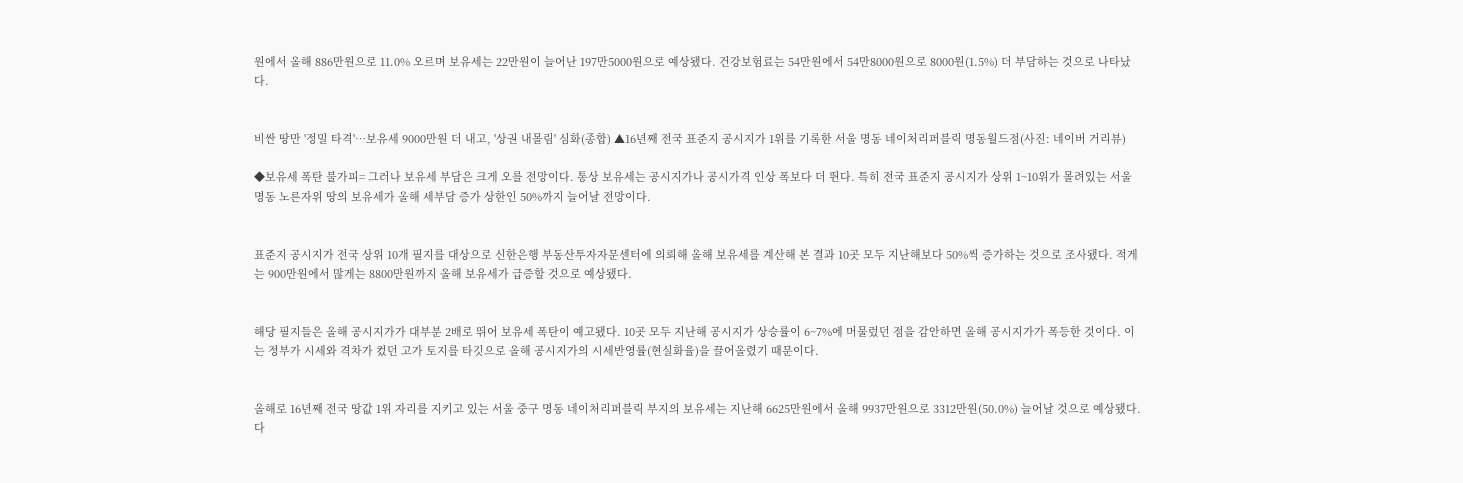원에서 올해 886만원으로 11.0% 오르며 보유세는 22만원이 늘어난 197만5000원으로 예상됐다. 건강보험료는 54만원에서 54만8000원으로 8000원(1.5%) 더 부담하는 것으로 나타났다.


비싼 땅만 '정밀 타격'…보유세 9000만원 더 내고, '상권 내몰림' 심화(종합) ▲16년째 전국 표준지 공시지가 1위를 기록한 서울 명동 네이처리퍼블릭 명동월드점(사진: 네이버 거리뷰)

◆보유세 폭탄 불가피= 그러나 보유세 부담은 크게 오를 전망이다. 통상 보유세는 공시지가나 공시가격 인상 폭보다 더 뛴다. 특히 전국 표준지 공시지가 상위 1~10위가 몰려있는 서울 명동 노른자위 땅의 보유세가 올해 세부담 증가 상한인 50%까지 늘어날 전망이다.


표준지 공시지가 전국 상위 10개 필지를 대상으로 신한은행 부동산투자자문센터에 의뢰해 올해 보유세를 계산해 본 결과 10곳 모두 지난해보다 50%씩 증가하는 것으로 조사됐다. 적게는 900만원에서 많게는 8800만원까지 올해 보유세가 급증할 것으로 예상됐다.


해당 필지들은 올해 공시지가가 대부분 2배로 뛰어 보유세 폭탄이 예고됐다. 10곳 모두 지난해 공시지가 상승률이 6~7%에 머물렀던 점을 감안하면 올해 공시지가가 폭등한 것이다. 이는 정부가 시세와 격차가 컸던 고가 토지를 타깃으로 올해 공시지가의 시세반영률(현실화율)을 끌어올렸기 때문이다.


올해로 16년째 전국 땅값 1위 자리를 지키고 있는 서울 중구 명동 네이처리퍼블릭 부지의 보유세는 지난해 6625만원에서 올해 9937만원으로 3312만원(50.0%) 늘어날 것으로 예상됐다. 다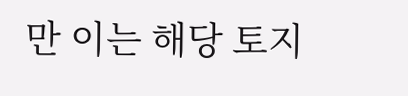만 이는 해당 토지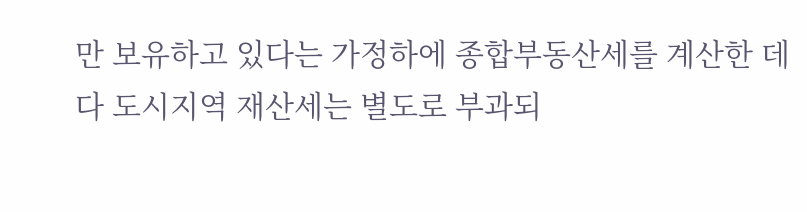만 보유하고 있다는 가정하에 종합부동산세를 계산한 데다 도시지역 재산세는 별도로 부과되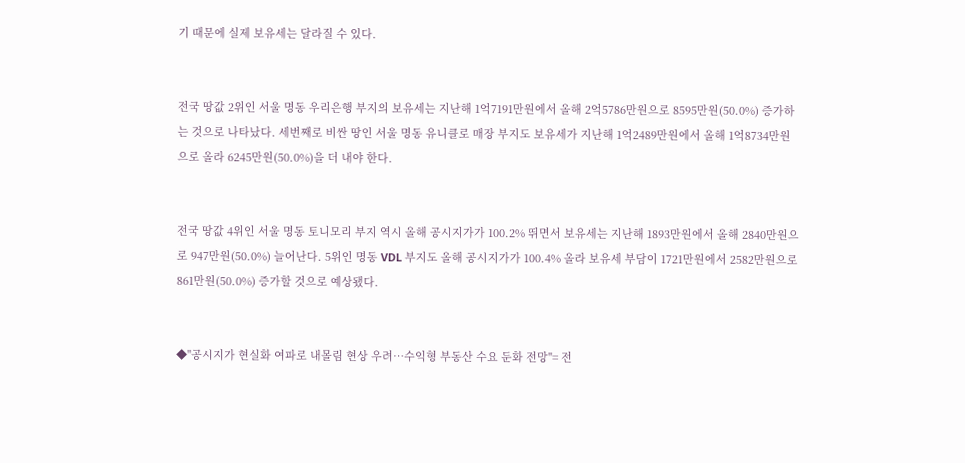기 때문에 실제 보유세는 달라질 수 있다.


전국 땅값 2위인 서울 명동 우리은행 부지의 보유세는 지난해 1억7191만원에서 올해 2억5786만원으로 8595만원(50.0%) 증가하는 것으로 나타났다. 세번째로 비싼 땅인 서울 명동 유니클로 매장 부지도 보유세가 지난해 1억2489만원에서 올해 1억8734만원으로 올라 6245만원(50.0%)을 더 내야 한다.


전국 땅값 4위인 서울 명동 토니모리 부지 역시 올해 공시지가가 100.2% 뛰면서 보유세는 지난해 1893만원에서 올해 2840만원으로 947만원(50.0%) 늘어난다. 5위인 명동 VDL 부지도 올해 공시지가가 100.4% 올라 보유세 부담이 1721만원에서 2582만원으로 861만원(50.0%) 증가할 것으로 예상됐다.


◆"공시지가 현실화 여파로 내몰림 현상 우려…수익형 부동산 수요 둔화 전망"= 전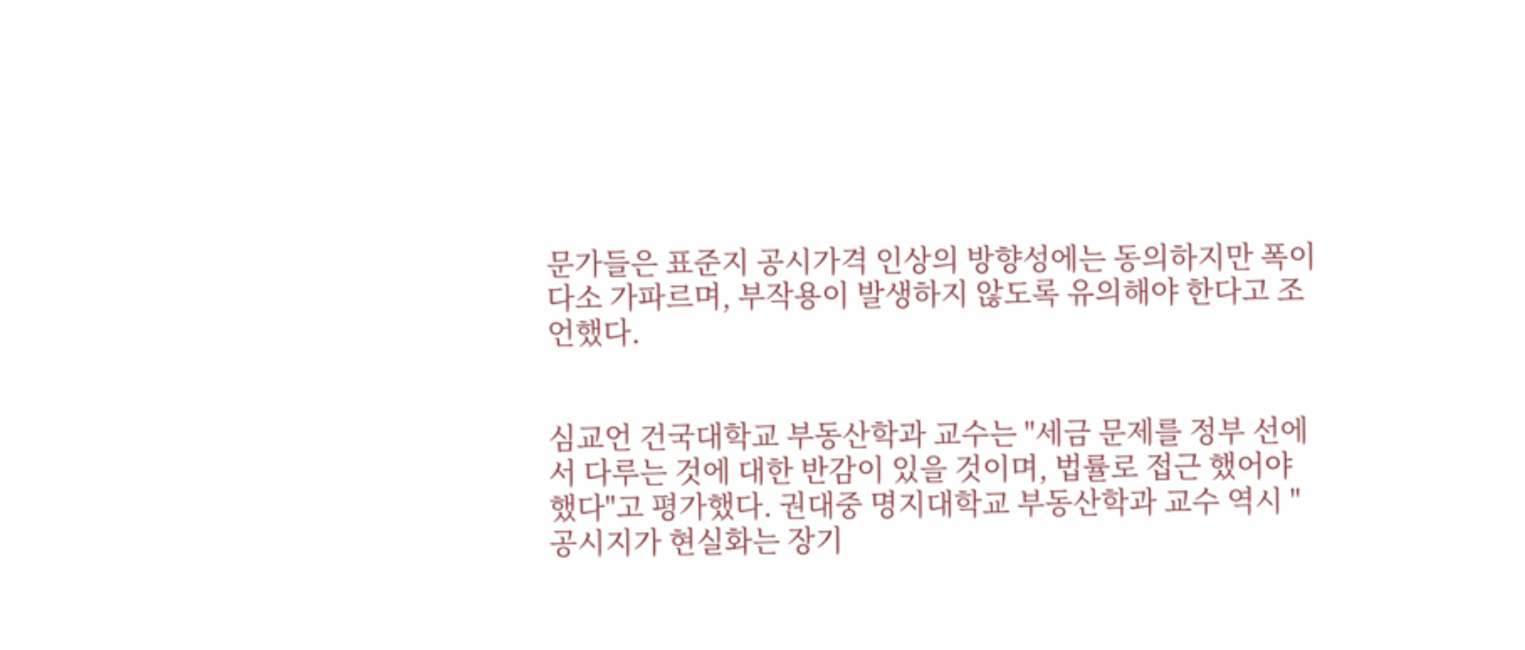문가들은 표준지 공시가격 인상의 방향성에는 동의하지만 폭이 다소 가파르며, 부작용이 발생하지 않도록 유의해야 한다고 조언했다.


심교언 건국대학교 부동산학과 교수는 "세금 문제를 정부 선에서 다루는 것에 대한 반감이 있을 것이며, 법률로 접근 했어야 했다"고 평가했다. 권대중 명지대학교 부동산학과 교수 역시 "공시지가 현실화는 장기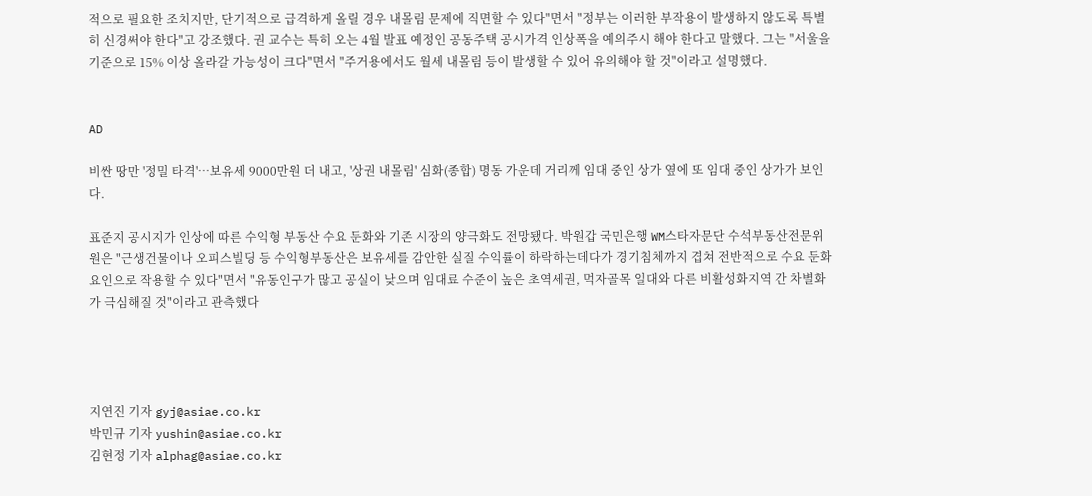적으로 필요한 조치지만, 단기적으로 급격하게 올릴 경우 내몰림 문제에 직면할 수 있다"면서 "정부는 이러한 부작용이 발생하지 않도록 특별히 신경써야 한다"고 강조했다. 권 교수는 특히 오는 4월 발표 예정인 공동주택 공시가격 인상폭을 예의주시 해야 한다고 말했다. 그는 "서울을 기준으로 15% 이상 올라갈 가능성이 크다"면서 "주거용에서도 월세 내몰림 등이 발생할 수 있어 유의해야 할 것"이라고 설명했다.


AD

비싼 땅만 '정밀 타격'…보유세 9000만원 더 내고, '상권 내몰림' 심화(종합) 명동 가운데 거리께 임대 중인 상가 옆에 또 임대 중인 상가가 보인다.

표준지 공시지가 인상에 따른 수익형 부동산 수요 둔화와 기존 시장의 양극화도 전망됐다. 박원갑 국민은행 WM스타자문단 수석부동산전문위원은 "근생건물이나 오피스빌딩 등 수익형부동산은 보유세를 감안한 실질 수익률이 하락하는데다가 경기침체까지 겹쳐 전반적으로 수요 둔화 요인으로 작용할 수 있다"면서 "유동인구가 많고 공실이 낮으며 임대료 수준이 높은 초역세권, 먹자골목 일대와 다른 비활성화지역 간 차별화가 극심해질 것"이라고 관측했다




지연진 기자 gyj@asiae.co.kr
박민규 기자 yushin@asiae.co.kr
김현정 기자 alphag@asiae.co.kr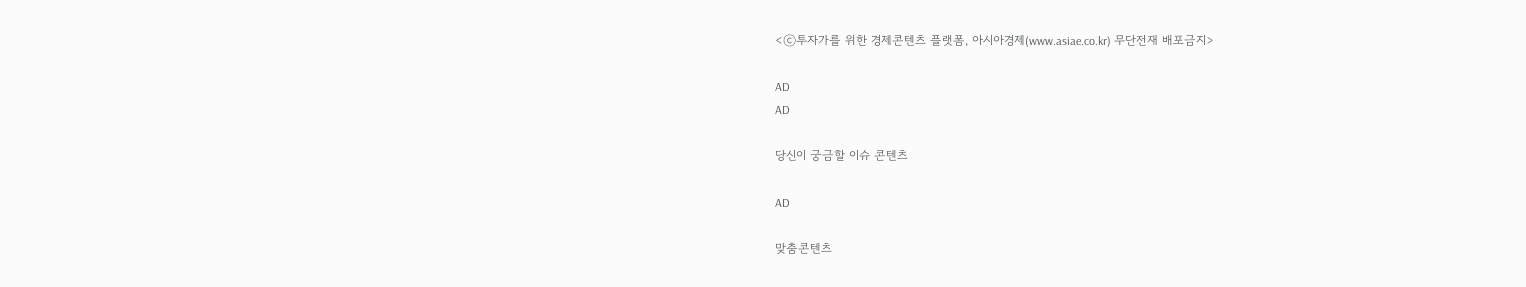<ⓒ투자가를 위한 경제콘텐츠 플랫폼, 아시아경제(www.asiae.co.kr) 무단전재 배포금지>

AD
AD

당신이 궁금할 이슈 콘텐츠

AD

맞춤콘텐츠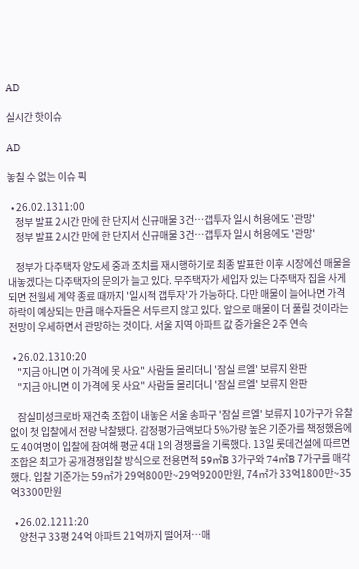AD

실시간 핫이슈

AD

놓칠 수 없는 이슈 픽

  • 26.02.1311:00
    정부 발표 2시간 만에 한 단지서 신규매물 3건…갭투자 일시 허용에도 '관망'
    정부 발표 2시간 만에 한 단지서 신규매물 3건…갭투자 일시 허용에도 '관망'

    정부가 다주택자 양도세 중과 조치를 재시행하기로 최종 발표한 이후 시장에선 매물을 내놓겠다는 다주택자의 문의가 늘고 있다. 무주택자가 세입자 있는 다주택자 집을 사게 되면 전월세 계약 종료 때까지 '일시적 갭투자'가 가능하다. 다만 매물이 늘어나면 가격 하락이 예상되는 만큼 매수자들은 서두르지 않고 있다. 앞으로 매물이 더 풀릴 것이라는 전망이 우세하면서 관망하는 것이다. 서울 지역 아파트 값 증가율은 2주 연속

  • 26.02.1310:20
    "지금 아니면 이 가격에 못 사요" 사람들 몰리더니 '잠실 르엘' 보류지 완판
    "지금 아니면 이 가격에 못 사요" 사람들 몰리더니 '잠실 르엘' 보류지 완판

    잠실미성크로바 재건축 조합이 내놓은 서울 송파구 '잠실 르엘' 보류지 10가구가 유찰 없이 첫 입찰에서 전량 낙찰됐다. 감정평가금액보다 5%가량 높은 기준가를 책정했음에도 40여명이 입찰에 참여해 평균 4대 1의 경쟁률을 기록했다. 13일 롯데건설에 따르면 조합은 최고가 공개경쟁입찰 방식으로 전용면적 59㎡B 3가구와 74㎡B 7가구를 매각했다. 입찰 기준가는 59㎡가 29억800만~29억9200만원, 74㎡가 33억1800만~35억3300만원

  • 26.02.1211:20
    양천구 33평 24억 아파트 21억까지 떨어져…매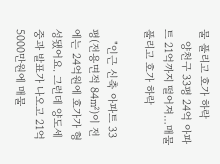물 풀리고 호가 하락
    양천구 33평 24억 아파트 21억까지 떨어져…매물 풀리고 호가 하락

    "인근 신축 아파트 33평(전용면적 84㎡)이 전에는 24억원에 호가가 형성됐어요. 그런데 양도세 중과 발표가 나오고 21억5000만원에 매물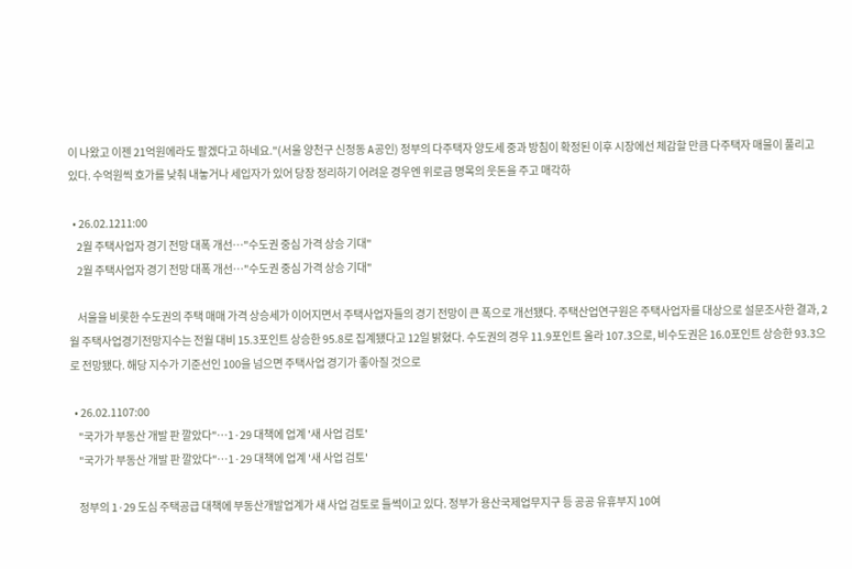이 나왔고 이젠 21억원에라도 팔겠다고 하네요."(서울 양천구 신정동 A공인) 정부의 다주택자 양도세 중과 방침이 확정된 이후 시장에선 체감할 만큼 다주택자 매물이 풀리고 있다. 수억원씩 호가를 낮춰 내놓거나 세입자가 있어 당장 정리하기 어려운 경우엔 위로금 명목의 웃돈을 주고 매각하

  • 26.02.1211:00
    2월 주택사업자 경기 전망 대폭 개선…"수도권 중심 가격 상승 기대"
    2월 주택사업자 경기 전망 대폭 개선…"수도권 중심 가격 상승 기대"

    서울을 비롯한 수도권의 주택 매매 가격 상승세가 이어지면서 주택사업자들의 경기 전망이 큰 폭으로 개선됐다. 주택산업연구원은 주택사업자를 대상으로 설문조사한 결과, 2월 주택사업경기전망지수는 전월 대비 15.3포인트 상승한 95.8로 집계됐다고 12일 밝혔다. 수도권의 경우 11.9포인트 올라 107.3으로, 비수도권은 16.0포인트 상승한 93.3으로 전망됐다. 해당 지수가 기준선인 100을 넘으면 주택사업 경기가 좋아질 것으로

  • 26.02.1107:00
    "국가가 부동산 개발 판 깔았다"…1·29 대책에 업계 '새 사업 검토'
    "국가가 부동산 개발 판 깔았다"…1·29 대책에 업계 '새 사업 검토'

    정부의 1·29 도심 주택공급 대책에 부동산개발업계가 새 사업 검토로 들썩이고 있다. 정부가 용산국제업무지구 등 공공 유휴부지 10여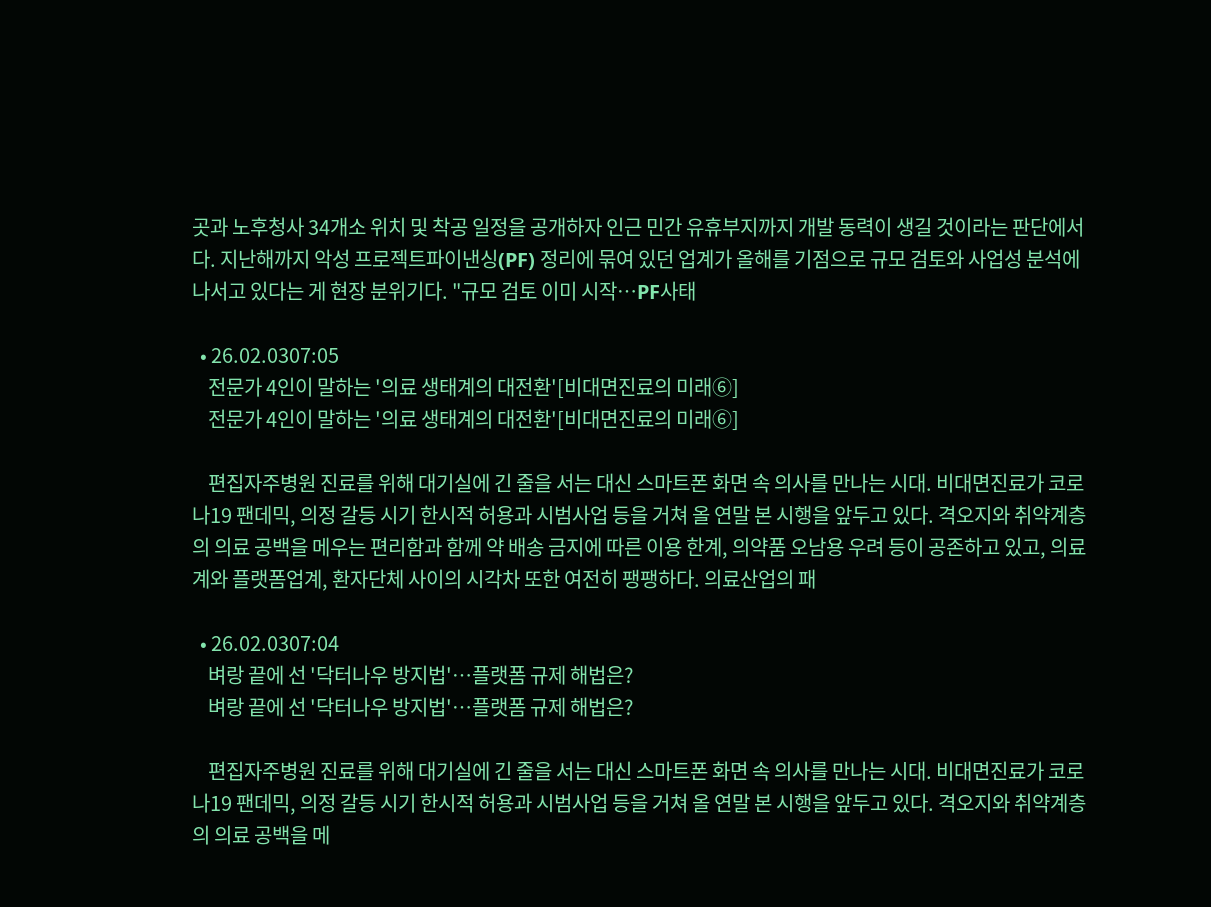곳과 노후청사 34개소 위치 및 착공 일정을 공개하자 인근 민간 유휴부지까지 개발 동력이 생길 것이라는 판단에서다. 지난해까지 악성 프로젝트파이낸싱(PF) 정리에 묶여 있던 업계가 올해를 기점으로 규모 검토와 사업성 분석에 나서고 있다는 게 현장 분위기다. "규모 검토 이미 시작…PF사태

  • 26.02.0307:05
    전문가 4인이 말하는 '의료 생태계의 대전환'[비대면진료의 미래⑥]
    전문가 4인이 말하는 '의료 생태계의 대전환'[비대면진료의 미래⑥]

    편집자주병원 진료를 위해 대기실에 긴 줄을 서는 대신 스마트폰 화면 속 의사를 만나는 시대. 비대면진료가 코로나19 팬데믹, 의정 갈등 시기 한시적 허용과 시범사업 등을 거쳐 올 연말 본 시행을 앞두고 있다. 격오지와 취약계층의 의료 공백을 메우는 편리함과 함께 약 배송 금지에 따른 이용 한계, 의약품 오남용 우려 등이 공존하고 있고, 의료계와 플랫폼업계, 환자단체 사이의 시각차 또한 여전히 팽팽하다. 의료산업의 패

  • 26.02.0307:04
    벼랑 끝에 선 '닥터나우 방지법'…플랫폼 규제 해법은?
    벼랑 끝에 선 '닥터나우 방지법'…플랫폼 규제 해법은?

    편집자주병원 진료를 위해 대기실에 긴 줄을 서는 대신 스마트폰 화면 속 의사를 만나는 시대. 비대면진료가 코로나19 팬데믹, 의정 갈등 시기 한시적 허용과 시범사업 등을 거쳐 올 연말 본 시행을 앞두고 있다. 격오지와 취약계층의 의료 공백을 메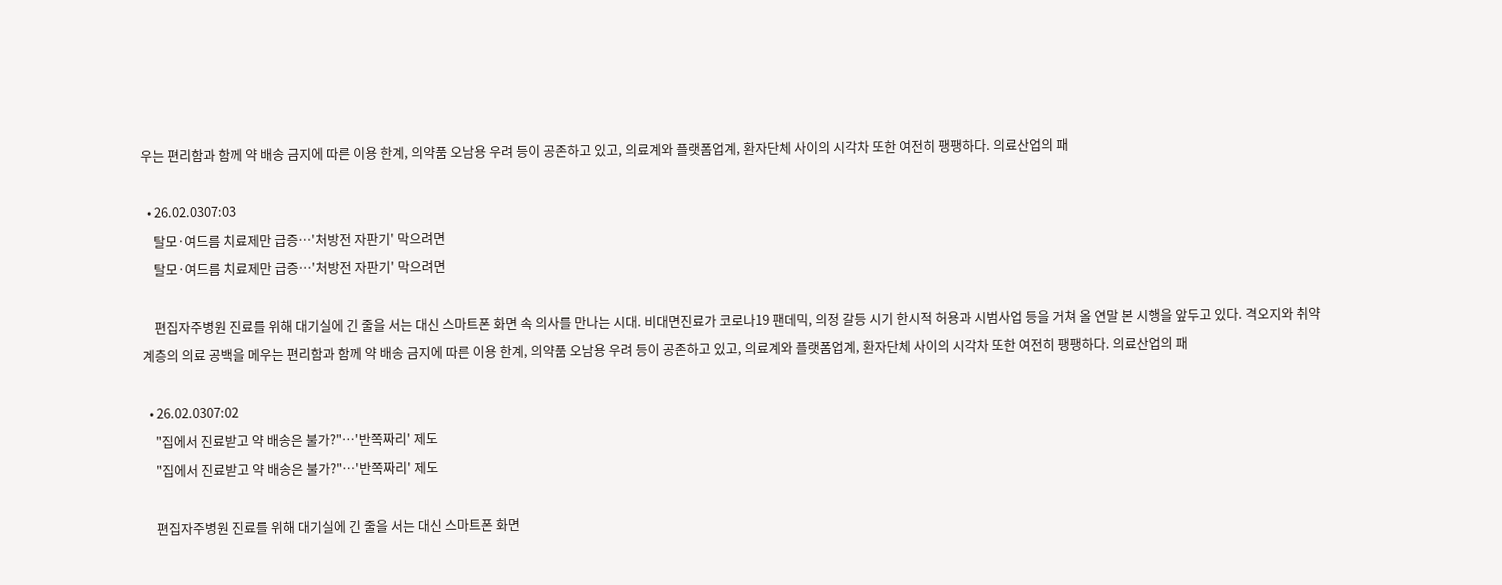우는 편리함과 함께 약 배송 금지에 따른 이용 한계, 의약품 오남용 우려 등이 공존하고 있고, 의료계와 플랫폼업계, 환자단체 사이의 시각차 또한 여전히 팽팽하다. 의료산업의 패

  • 26.02.0307:03
    탈모·여드름 치료제만 급증…'처방전 자판기' 막으려면
    탈모·여드름 치료제만 급증…'처방전 자판기' 막으려면

    편집자주병원 진료를 위해 대기실에 긴 줄을 서는 대신 스마트폰 화면 속 의사를 만나는 시대. 비대면진료가 코로나19 팬데믹, 의정 갈등 시기 한시적 허용과 시범사업 등을 거쳐 올 연말 본 시행을 앞두고 있다. 격오지와 취약계층의 의료 공백을 메우는 편리함과 함께 약 배송 금지에 따른 이용 한계, 의약품 오남용 우려 등이 공존하고 있고, 의료계와 플랫폼업계, 환자단체 사이의 시각차 또한 여전히 팽팽하다. 의료산업의 패

  • 26.02.0307:02
    "집에서 진료받고 약 배송은 불가?"…'반쪽짜리' 제도
    "집에서 진료받고 약 배송은 불가?"…'반쪽짜리' 제도

    편집자주병원 진료를 위해 대기실에 긴 줄을 서는 대신 스마트폰 화면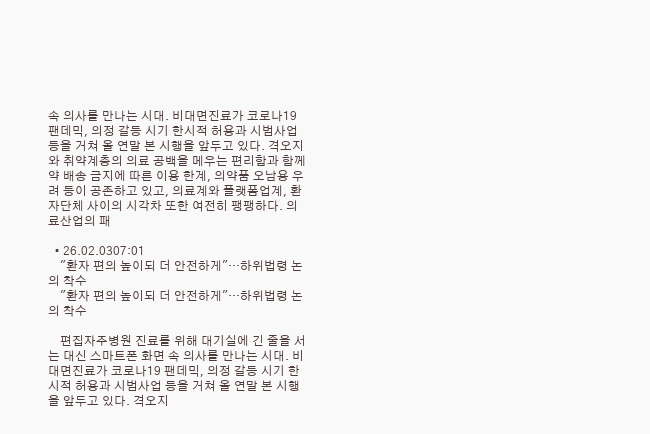속 의사를 만나는 시대. 비대면진료가 코로나19 팬데믹, 의정 갈등 시기 한시적 허용과 시범사업 등을 거쳐 올 연말 본 시행을 앞두고 있다. 격오지와 취약계층의 의료 공백을 메우는 편리함과 함께 약 배송 금지에 따른 이용 한계, 의약품 오남용 우려 등이 공존하고 있고, 의료계와 플랫폼업계, 환자단체 사이의 시각차 또한 여전히 팽팽하다. 의료산업의 패

  • 26.02.0307:01
    "환자 편의 높이되 더 안전하게"…하위법령 논의 착수
    "환자 편의 높이되 더 안전하게"…하위법령 논의 착수

    편집자주병원 진료를 위해 대기실에 긴 줄을 서는 대신 스마트폰 화면 속 의사를 만나는 시대. 비대면진료가 코로나19 팬데믹, 의정 갈등 시기 한시적 허용과 시범사업 등을 거쳐 올 연말 본 시행을 앞두고 있다. 격오지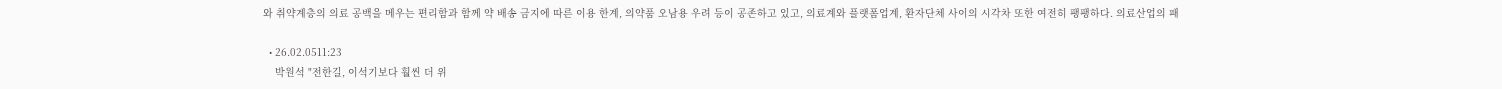와 취약계층의 의료 공백을 메우는 편리함과 함께 약 배송 금지에 따른 이용 한계, 의약품 오남용 우려 등이 공존하고 있고, 의료계와 플랫폼업계, 환자단체 사이의 시각차 또한 여전히 팽팽하다. 의료산업의 패

  • 26.02.0511:23
    박원석 "전한길, 이석기보다 훨씬 더 위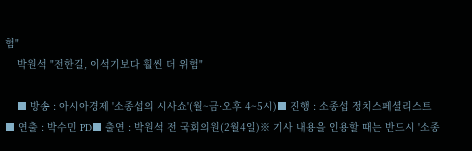험"
    박원석 "전한길, 이석기보다 훨씬 더 위험"

    ■ 방송 : 아시아경제 '소종섭의 시사쇼'(월~금·오후 4~5시)■ 진행 : 소종섭 정치스페셜리스트 ■ 연출 : 박수민 PD■ 출연 : 박원석 전 국회의원(2월4일)※ 기사 내용을 인용할 때는 반드시 '소종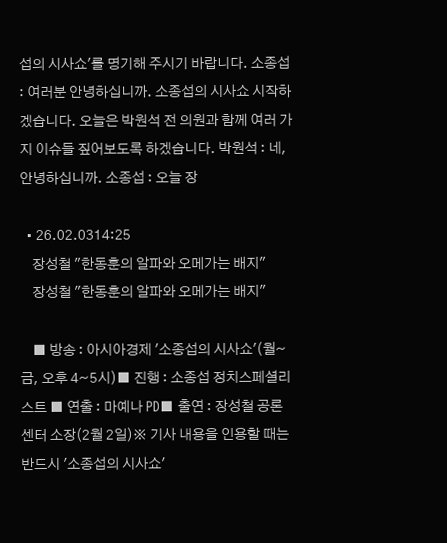섭의 시사쇼'를 명기해 주시기 바랍니다. 소종섭 : 여러분 안녕하십니까. 소종섭의 시사쇼 시작하겠습니다. 오늘은 박원석 전 의원과 함께 여러 가지 이슈들 짚어보도록 하겠습니다. 박원석 : 네, 안녕하십니까. 소종섭 : 오늘 장

  • 26.02.0314:25
    장성철 "한동훈의 알파와 오메가는 배지"
    장성철 "한동훈의 알파와 오메가는 배지"

    ■ 방송 : 아시아경제 '소종섭의 시사쇼'(월~금, 오후 4~5시)■ 진행 : 소종섭 정치스페셜리스트 ■ 연출 : 마예나 PD■ 출연 : 장성철 공론센터 소장(2월 2일)※ 기사 내용을 인용할 때는 반드시 '소종섭의 시사쇼'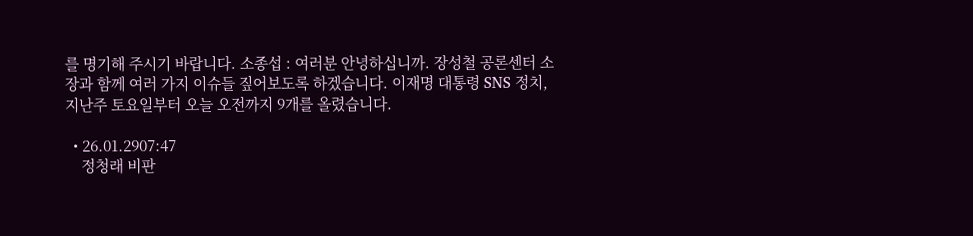를 명기해 주시기 바랍니다. 소종섭 : 여러분 안녕하십니까. 장성철 공론센터 소장과 함께 여러 가지 이슈들 짚어보도록 하겠습니다. 이재명 대통령 SNS 정치, 지난주 토요일부터 오늘 오전까지 9개를 올렸습니다.

  • 26.01.2907:47
    정청래 비판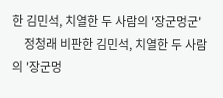한 김민석, 치열한 두 사람의 '장군멍군'
    정청래 비판한 김민석, 치열한 두 사람의 '장군멍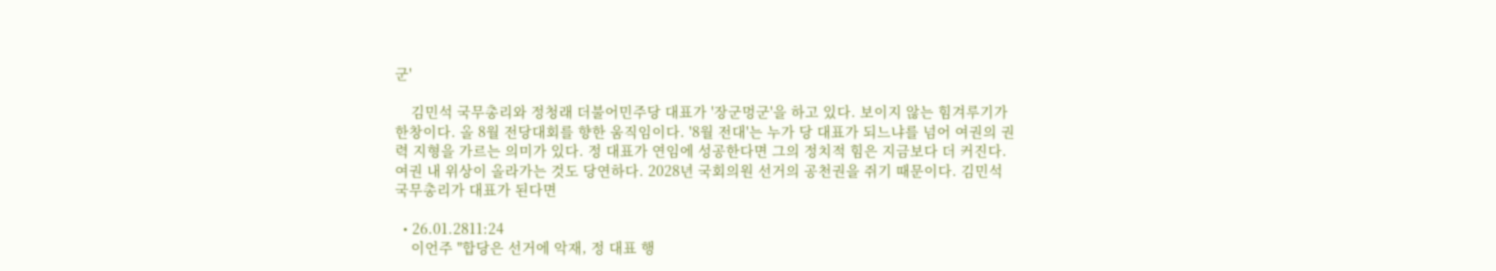군'

    김민석 국무총리와 정청래 더불어민주당 대표가 '장군멍군'을 하고 있다. 보이지 않는 힘겨루기가 한창이다. 올 8월 전당대회를 향한 움직임이다. '8월 전대'는 누가 당 대표가 되느냐를 넘어 여권의 권력 지형을 가르는 의미가 있다. 정 대표가 연임에 성공한다면 그의 정치적 힘은 지금보다 더 커진다. 여권 내 위상이 올라가는 것도 당연하다. 2028년 국회의원 선거의 공천권을 쥐기 때문이다. 김민석 국무총리가 대표가 된다면

  • 26.01.2811:24
    이언주 "합당은 선거에 악재, 정 대표 행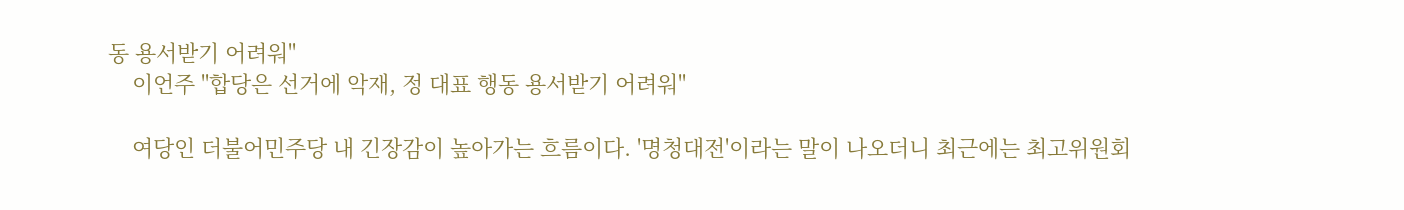동 용서받기 어려워"
    이언주 "합당은 선거에 악재, 정 대표 행동 용서받기 어려워"

    여당인 더불어민주당 내 긴장감이 높아가는 흐름이다. '명청대전'이라는 말이 나오더니 최근에는 최고위원회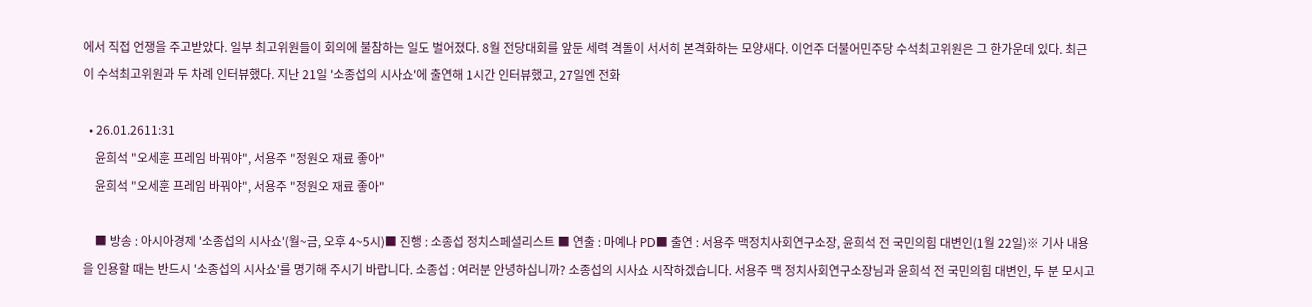에서 직접 언쟁을 주고받았다. 일부 최고위원들이 회의에 불참하는 일도 벌어졌다. 8월 전당대회를 앞둔 세력 격돌이 서서히 본격화하는 모양새다. 이언주 더불어민주당 수석최고위원은 그 한가운데 있다. 최근 이 수석최고위원과 두 차례 인터뷰했다. 지난 21일 '소종섭의 시사쇼'에 출연해 1시간 인터뷰했고, 27일엔 전화

  • 26.01.2611:31
    윤희석 "오세훈 프레임 바꿔야", 서용주 "정원오 재료 좋아"
    윤희석 "오세훈 프레임 바꿔야", 서용주 "정원오 재료 좋아"

    ■ 방송 : 아시아경제 '소종섭의 시사쇼'(월~금, 오후 4~5시)■ 진행 : 소종섭 정치스페셜리스트 ■ 연출 : 마예나 PD■ 출연 : 서용주 맥정치사회연구소장, 윤희석 전 국민의힘 대변인(1월 22일)※ 기사 내용을 인용할 때는 반드시 '소종섭의 시사쇼'를 명기해 주시기 바랍니다. 소종섭 : 여러분 안녕하십니까? 소종섭의 시사쇼 시작하겠습니다. 서용주 맥 정치사회연구소장님과 윤희석 전 국민의힘 대변인, 두 분 모시고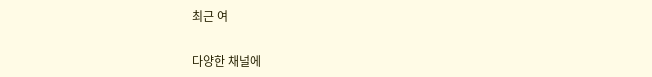최근 여


다양한 채널에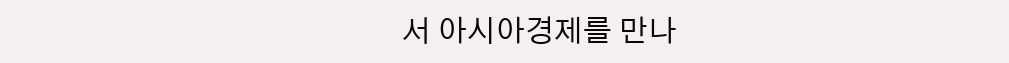서 아시아경제를 만나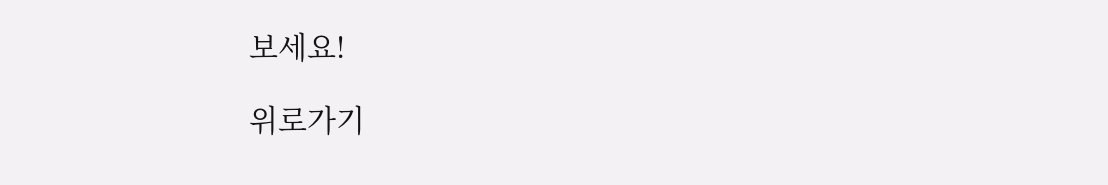보세요!

위로가기